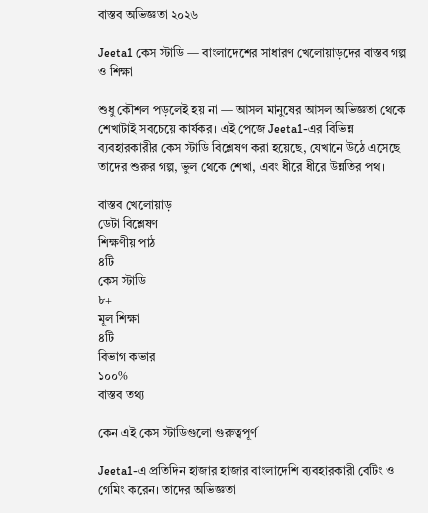বাস্তব অভিজ্ঞতা ২০২৬

Jeeta1 কেস স্টাডি — বাংলাদেশের সাধারণ খেলোয়াড়দের বাস্তব গল্প ও শিক্ষা

শুধু কৌশল পড়লেই হয় না — আসল মানুষের আসল অভিজ্ঞতা থেকে শেখাটাই সবচেয়ে কার্যকর। এই পেজে Jeeta1-এর বিভিন্ন ব্যবহারকারীর কেস স্টাডি বিশ্লেষণ করা হয়েছে, যেখানে উঠে এসেছে তাদের শুরুর গল্প, ভুল থেকে শেখা, এবং ধীরে ধীরে উন্নতির পথ।

বাস্তব খেলোয়াড়
ডেটা বিশ্লেষণ
শিক্ষণীয় পাঠ
৪টি
কেস স্টাডি
৮+
মূল শিক্ষা
৪টি
বিভাগ কভার
১০০%
বাস্তব তথ্য

কেন এই কেস স্টাডিগুলো গুরুত্বপূর্ণ

Jeeta1-এ প্রতিদিন হাজার হাজার বাংলাদেশি ব্যবহারকারী বেটিং ও গেমিং করেন। তাদের অভিজ্ঞতা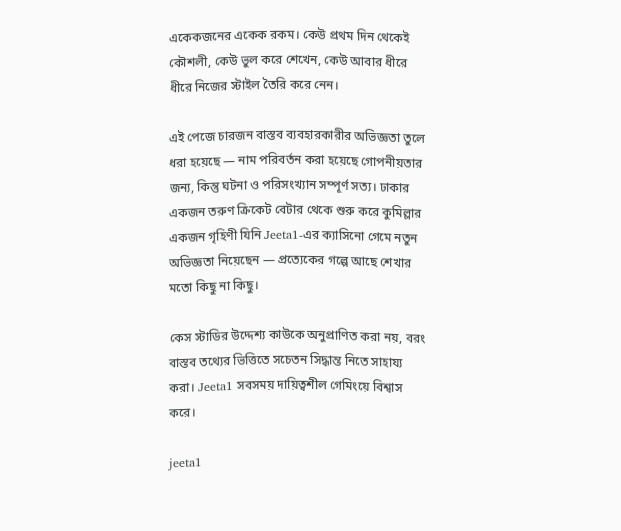একেকজনের একেক রকম। কেউ প্রথম দিন থেকেই কৌশলী, কেউ ভুল করে শেখেন, কেউ আবার ধীরে ধীরে নিজের স্টাইল তৈরি করে নেন।

এই পেজে চারজন বাস্তব ব্যবহারকারীর অভিজ্ঞতা তুলে ধরা হয়েছে — নাম পরিবর্তন করা হয়েছে গোপনীয়তার জন্য, কিন্তু ঘটনা ও পরিসংখ্যান সম্পূর্ণ সত্য। ঢাকার একজন তরুণ ক্রিকেট বেটার থেকে শুরু করে কুমিল্লার একজন গৃহিণী যিনি Jeeta1-এর ক্যাসিনো গেমে নতুন অভিজ্ঞতা নিয়েছেন — প্রত্যেকের গল্পে আছে শেখার মতো কিছু না কিছু।

কেস স্টাডির উদ্দেশ্য কাউকে অনুপ্রাণিত করা নয়, বরং বাস্তব তথ্যের ভিত্তিতে সচেতন সিদ্ধান্ত নিতে সাহায্য করা। Jeeta1 সবসময় দায়িত্বশীল গেমিংয়ে বিশ্বাস করে।

jeeta1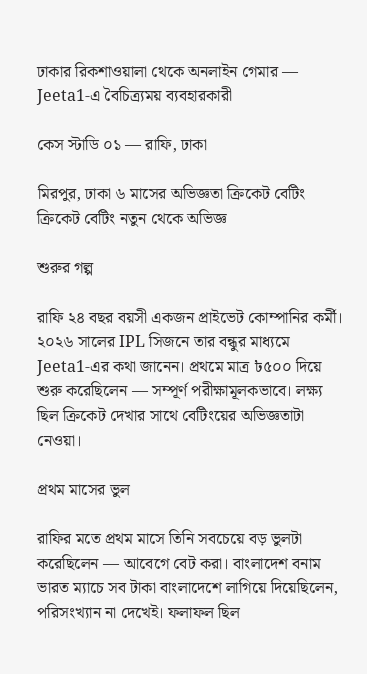ঢাকার রিকশাওয়ালা থেকে অনলাইন গেমার — Jeeta1-এ বৈচিত্র্যময় ব্যবহারকারী

কেস স্টাডি ০১ — রাফি, ঢাকা

মিরপুর, ঢাকা ৬ মাসের অভিজ্ঞতা ক্রিকেট বেটিং
ক্রিকেট বেটিং নতুন থেকে অভিজ্ঞ

শুরুর গল্প

রাফি ২৪ বছর বয়সী একজন প্রাইভেট কোম্পানির কর্মী। ২০২৬ সালের IPL সিজনে তার বন্ধুর মাধ্যমে Jeeta1-এর কথা জানেন। প্রথমে মাত্র ৳৫০০ দিয়ে শুরু করেছিলেন — সম্পূর্ণ পরীক্ষামূলকভাবে। লক্ষ্য ছিল ক্রিকেট দেখার সাথে বেটিংয়ের অভিজ্ঞতাটা নেওয়া।

প্রথম মাসের ভুল

রাফির মতে প্রথম মাসে তিনি সবচেয়ে বড় ভুলটা করেছিলেন — আবেগে বেট করা। বাংলাদেশ বনাম ভারত ম্যাচে সব টাকা বাংলাদেশে লাগিয়ে দিয়েছিলেন, পরিসংখ্যান না দেখেই। ফলাফল ছিল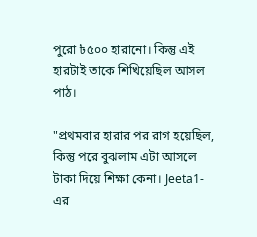পুরো ৳৫০০ হারানো। কিন্তু এই হারটাই তাকে শিখিয়েছিল আসল পাঠ।

"প্রথমবার হারার পর রাগ হয়েছিল, কিন্তু পরে বুঝলাম এটা আসলে টাকা দিয়ে শিক্ষা কেনা। Jeeta1-এর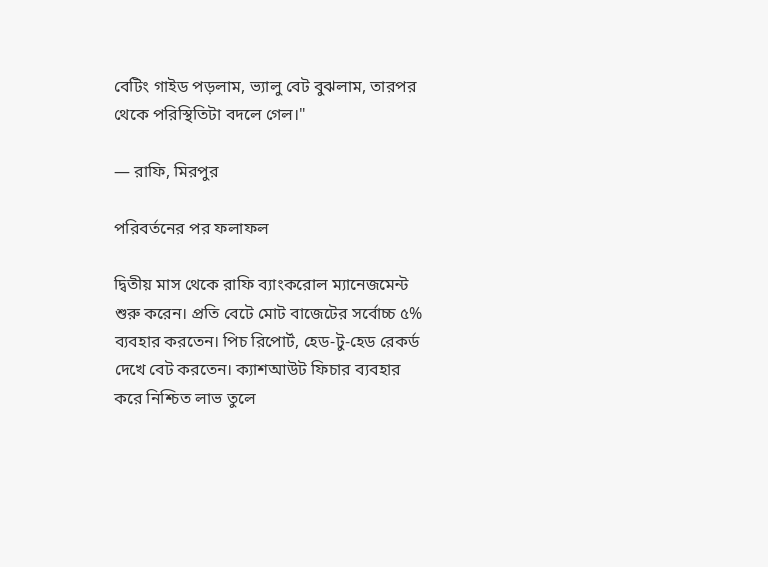বেটিং গাইড পড়লাম, ভ্যালু বেট বুঝলাম, তারপর থেকে পরিস্থিতিটা বদলে গেল।"

— রাফি, মিরপুর

পরিবর্তনের পর ফলাফল

দ্বিতীয় মাস থেকে রাফি ব্যাংকরোল ম্যানেজমেন্ট শুরু করেন। প্রতি বেটে মোট বাজেটের সর্বোচ্চ ৫% ব্যবহার করতেন। পিচ রিপোর্ট, হেড-টু-হেড রেকর্ড দেখে বেট করতেন। ক্যাশআউট ফিচার ব্যবহার করে নিশ্চিত লাভ তুলে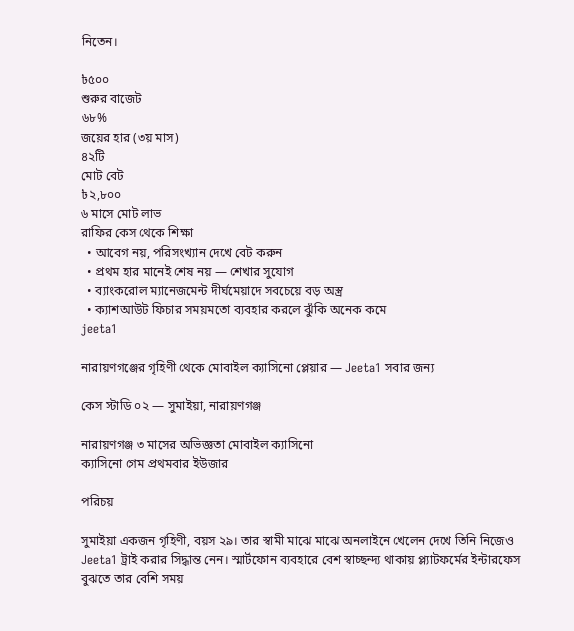নিতেন।

৳৫০০
শুরুর বাজেট
৬৮%
জয়ের হার (৩য় মাস)
৪২টি
মোট বেট
৳২,৮০০
৬ মাসে মোট লাভ
রাফির কেস থেকে শিক্ষা
  • আবেগ নয়, পরিসংখ্যান দেখে বেট করুন
  • প্রথম হার মানেই শেষ নয় — শেখার সুযোগ
  • ব্যাংকরোল ম্যানেজমেন্ট দীর্ঘমেয়াদে সবচেয়ে বড় অস্ত্র
  • ক্যাশআউট ফিচার সময়মতো ব্যবহার করলে ঝুঁকি অনেক কমে
jeeta1

নারায়ণগঞ্জের গৃহিণী থেকে মোবাইল ক্যাসিনো প্লেয়ার — Jeeta1 সবার জন্য

কেস স্টাডি ০২ — সুমাইয়া, নারায়ণগঞ্জ

নারায়ণগঞ্জ ৩ মাসের অভিজ্ঞতা মোবাইল ক্যাসিনো
ক্যাসিনো গেম প্রথমবার ইউজার

পরিচয়

সুমাইয়া একজন গৃহিণী, বয়স ২৯। তার স্বামী মাঝে মাঝে অনলাইনে খেলেন দেখে তিনি নিজেও Jeeta1 ট্রাই করার সিদ্ধান্ত নেন। স্মার্টফোন ব্যবহারে বেশ স্বাচ্ছন্দ্য থাকায় প্ল্যাটফর্মের ইন্টারফেস বুঝতে তার বেশি সময়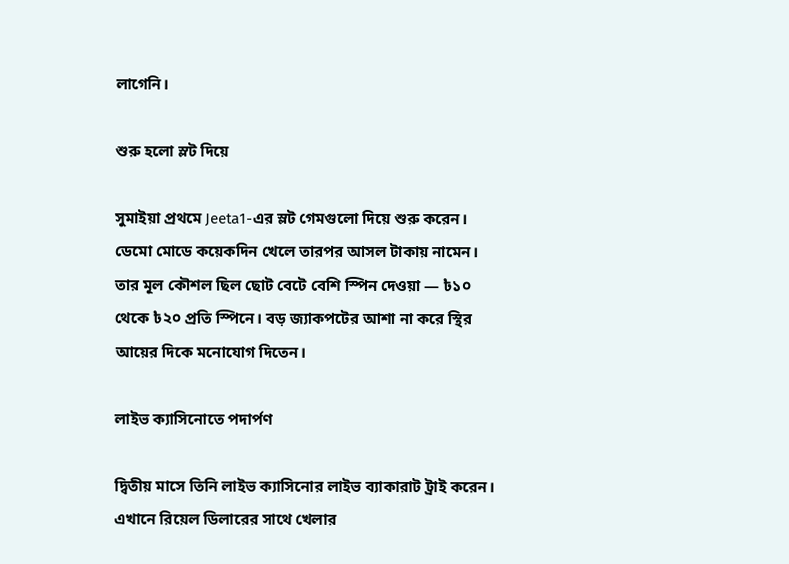লাগেনি।

শুরু হলো স্লট দিয়ে

সুমাইয়া প্রথমে Jeeta1-এর স্লট গেমগুলো দিয়ে শুরু করেন। ডেমো মোডে কয়েকদিন খেলে তারপর আসল টাকায় নামেন। তার মূল কৌশল ছিল ছোট বেটে বেশি স্পিন দেওয়া — ৳১০ থেকে ৳২০ প্রতি স্পিনে। বড় জ্যাকপটের আশা না করে স্থির আয়ের দিকে মনোযোগ দিতেন।

লাইভ ক্যাসিনোতে পদার্পণ

দ্বিতীয় মাসে তিনি লাইভ ক্যাসিনোর লাইভ ব্যাকারাট ট্রাই করেন। এখানে রিয়েল ডিলারের সাথে খেলার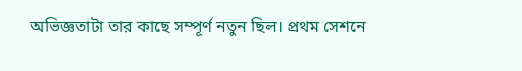অভিজ্ঞতাটা তার কাছে সম্পূর্ণ নতুন ছিল। প্রথম সেশনে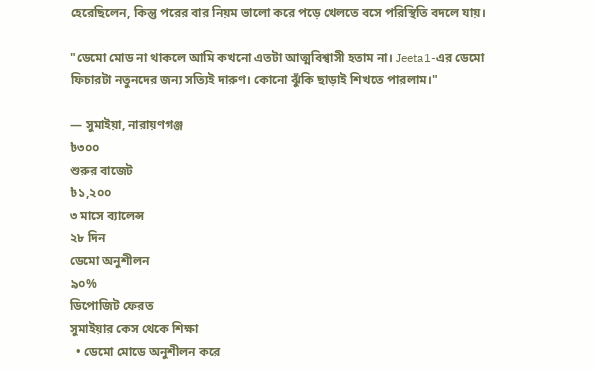হেরেছিলেন, কিন্তু পরের বার নিয়ম ভালো করে পড়ে খেলতে বসে পরিস্থিতি বদলে যায়।

"ডেমো মোড না থাকলে আমি কখনো এতটা আত্মবিশ্বাসী হতাম না। Jeeta1-এর ডেমো ফিচারটা নতুনদের জন্য সত্যিই দারুণ। কোনো ঝুঁকি ছাড়াই শিখতে পারলাম।"

— সুমাইয়া, নারায়ণগঞ্জ
৳৩০০
শুরুর বাজেট
৳১,২০০
৩ মাসে ব্যালেন্স
২৮ দিন
ডেমো অনুশীলন
৯০%
ডিপোজিট ফেরত
সুমাইয়ার কেস থেকে শিক্ষা
  • ডেমো মোডে অনুশীলন করে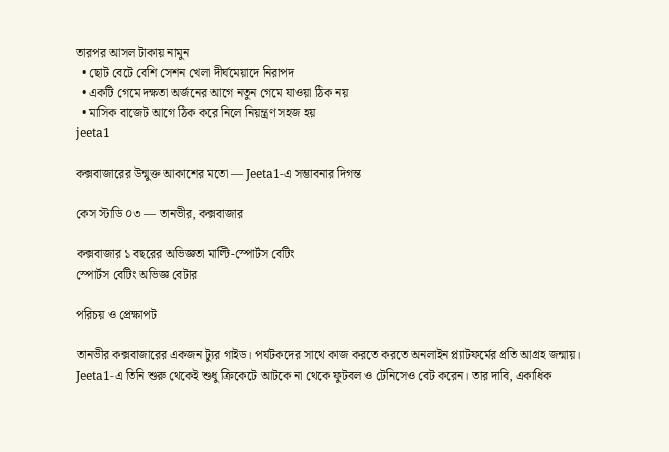তারপর আসল টাকায় নামুন
  • ছোট বেটে বেশি সেশন খেলা দীর্ঘমেয়াদে নিরাপদ
  • একটি গেমে দক্ষতা অর্জনের আগে নতুন গেমে যাওয়া ঠিক নয়
  • মাসিক বাজেট আগে ঠিক করে নিলে নিয়ন্ত্রণ সহজ হয়
jeeta1

কক্সবাজারের উন্মুক্ত আকাশের মতো — Jeeta1-এ সম্ভাবনার দিগন্ত

কেস স্টাডি ০৩ — তানভীর, কক্সবাজার

কক্সবাজার ১ বছরের অভিজ্ঞতা মাল্টি-স্পোর্টস বেটিং
স্পোর্টস বেটিং অভিজ্ঞ বেটার

পরিচয় ও প্রেক্ষাপট

তানভীর কক্সবাজারের একজন ট্যুর গাইড। পর্যটকদের সাথে কাজ করতে করতে অনলাইন প্ল্যাটফর্মের প্রতি আগ্রহ জন্মায়। Jeeta1-এ তিনি শুরু থেকেই শুধু ক্রিকেটে আটকে না থেকে ফুটবল ও টেনিসেও বেট করেন। তার দাবি, একাধিক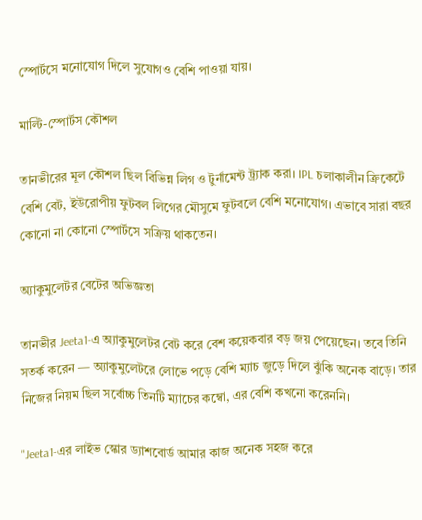স্পোর্টসে মনোযোগ দিলে সুযোগও বেশি পাওয়া যায়।

মাল্টি-স্পোর্টস কৌশল

তানভীরের মূল কৌশল ছিল বিভিন্ন লিগ ও টুর্নামেন্ট ট্র্যাক করা। IPL চলাকালীন ক্রিকেটে বেশি বেট, ইউরোপীয় ফুটবল লিগের মৌসুমে ফুটবলে বেশি মনোযোগ। এভাবে সারা বছর কোনো না কোনো স্পোর্টসে সক্রিয় থাকতেন।

অ্যাকুমুলেটর বেটের অভিজ্ঞতা

তানভীর Jeeta1-এ অ্যাকুমুলেটর বেট করে বেশ কয়েকবার বড় জয় পেয়েছেন। তবে তিনি সতর্ক করেন — অ্যাকুমুলেটরে লোভে পড়ে বেশি ম্যাচ জুড়ে দিলে ঝুঁকি অনেক বাড়ে। তার নিজের নিয়ম ছিল সর্বোচ্চ তিনটি ম্যাচের কম্বো, এর বেশি কখনো করেননি।

"Jeeta1-এর লাইভ স্কোর ড্যাশবোর্ড আমার কাজ অনেক সহজ করে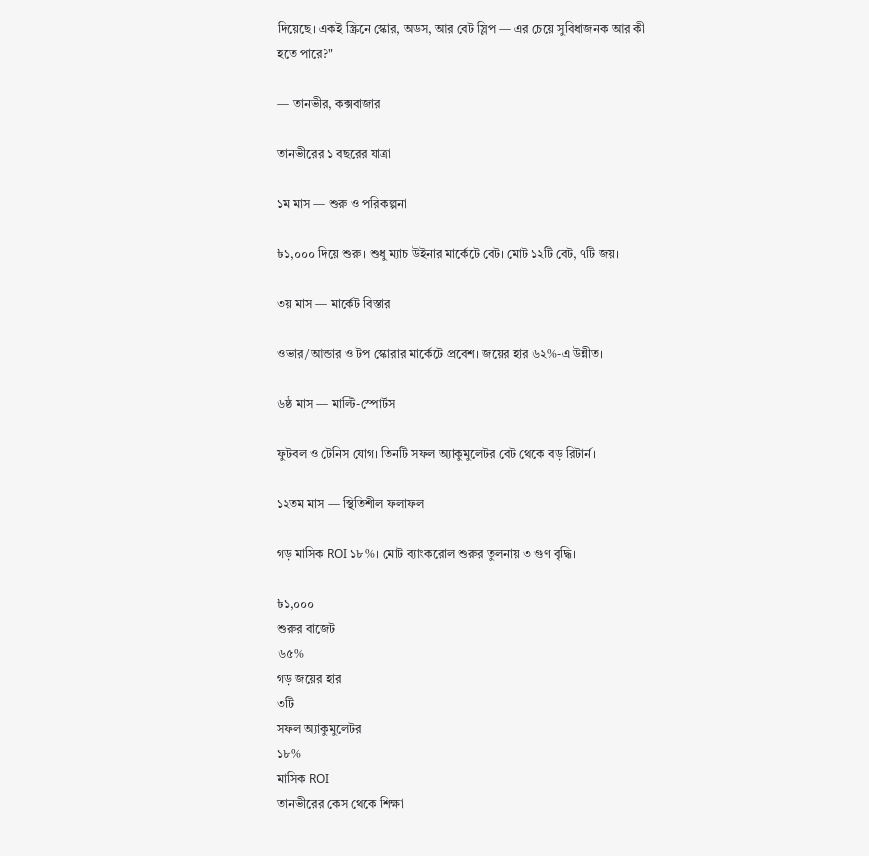দিয়েছে। একই স্ক্রিনে স্কোর, অডস, আর বেট স্লিপ — এর চেয়ে সুবিধাজনক আর কী হতে পারে?"

— তানভীর, কক্সবাজার

তানভীরের ১ বছরের যাত্রা

১ম মাস — শুরু ও পরিকল্পনা

৳১,০০০ দিয়ে শুরু। শুধু ম্যাচ উইনার মার্কেটে বেট। মোট ১২টি বেট, ৭টি জয়।

৩য় মাস — মার্কেট বিস্তার

ওভার/আন্ডার ও টপ স্কোরার মার্কেটে প্রবেশ। জয়ের হার ৬২%-এ উন্নীত।

৬ষ্ঠ মাস — মাল্টি-স্পোর্টস

ফুটবল ও টেনিস যোগ। তিনটি সফল অ্যাকুমুলেটর বেট থেকে বড় রিটার্ন।

১২তম মাস — স্থিতিশীল ফলাফল

গড় মাসিক ROI ১৮%। মোট ব্যাংকরোল শুরুর তুলনায় ৩ গুণ বৃদ্ধি।

৳১,০০০
শুরুর বাজেট
৬৫%
গড় জয়ের হার
৩টি
সফল অ্যাকুমুলেটর
১৮%
মাসিক ROI
তানভীরের কেস থেকে শিক্ষা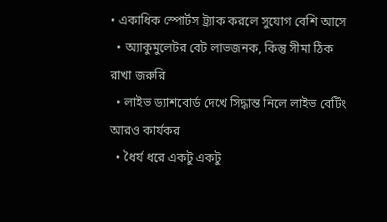• একাধিক স্পোর্টস ট্র্যাক করলে সুযোগ বেশি আসে
  • অ্যাকুমুলেটর বেট লাভজনক, কিন্তু সীমা ঠিক রাখা জরুরি
  • লাইভ ড্যাশবোর্ড দেখে সিদ্ধান্ত নিলে লাইভ বেটিং আরও কার্যকর
  • ধৈর্য ধরে একটু একটু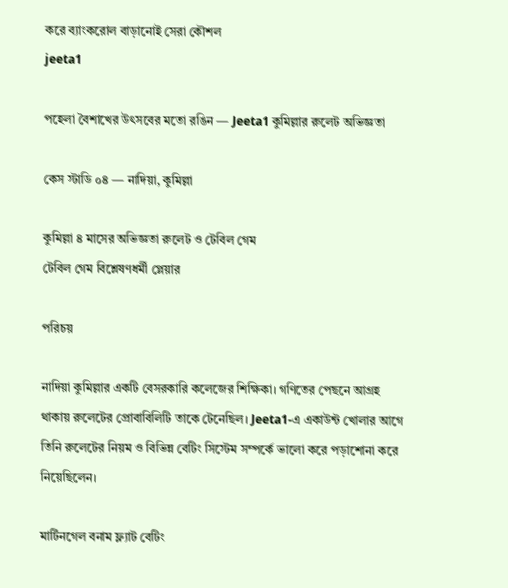করে ব্যাংকরোল বাড়ানোই সেরা কৌশল
jeeta1

পহেলা বৈশাখের উৎসবের মতো রঙিন — Jeeta1 কুমিল্লার রুলেট অভিজ্ঞতা

কেস স্টাডি ০৪ — নাদিয়া, কুমিল্লা

কুমিল্লা ৪ মাসের অভিজ্ঞতা রুলেট ও টেবিল গেম
টেবিল গেম বিশ্লেষণধর্মী প্লেয়ার

পরিচয়

নাদিয়া কুমিল্লার একটি বেসরকারি কলেজের শিক্ষিকা। গণিতের পেছনে আগ্রহ থাকায় রুলেটের প্রোবাবিলিটি তাকে টেনেছিল। Jeeta1-এ একাউন্ট খোলার আগে তিনি রুলেটের নিয়ম ও বিভিন্ন বেটিং সিস্টেম সম্পর্কে ভালো করে পড়াশোনা করে নিয়েছিলেন।

মার্টিনগেল বনাম ফ্ল্যাট বেটিং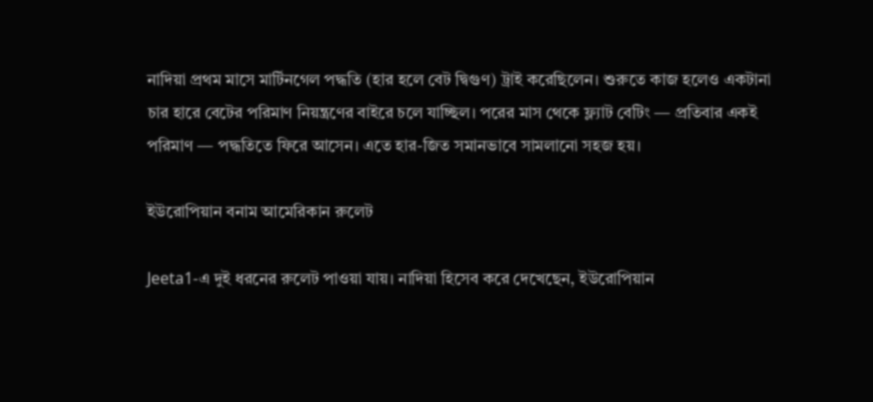নাদিয়া প্রথম মাসে মার্টিনগেল পদ্ধতি (হার হলে বেট দ্বিগুণ) ট্রাই করেছিলেন। শুরুতে কাজ হলেও একটানা চার হারে বেটের পরিমাণ নিয়ন্ত্রণের বাইরে চলে যাচ্ছিল। পরের মাস থেকে ফ্ল্যাট বেটিং — প্রতিবার একই পরিমাণ — পদ্ধতিতে ফিরে আসেন। এতে হার-জিত সমানভাবে সামলানো সহজ হয়।

ইউরোপিয়ান বনাম আমেরিকান রুলেট

Jeeta1-এ দুই ধরনের রুলেট পাওয়া যায়। নাদিয়া হিসেব করে দেখেছেন, ইউরোপিয়ান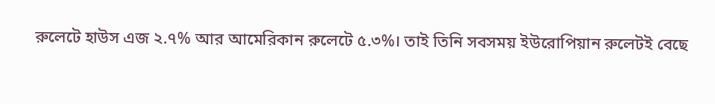রুলেটে হাউস এজ ২.৭% আর আমেরিকান রুলেটে ৫.৩%। তাই তিনি সবসময় ইউরোপিয়ান রুলেটই বেছে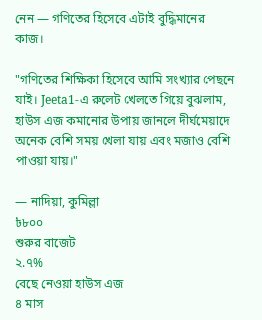নেন — গণিতের হিসেবে এটাই বুদ্ধিমানের কাজ।

"গণিতের শিক্ষিকা হিসেবে আমি সংখ্যার পেছনে যাই। Jeeta1-এ রুলেট খেলতে গিয়ে বুঝলাম, হাউস এজ কমানোর উপায় জানলে দীর্ঘমেয়াদে অনেক বেশি সময় খেলা যায় এবং মজাও বেশি পাওয়া যায়।"

— নাদিয়া, কুমিল্লা
৳৮০০
শুরুর বাজেট
২.৭%
বেছে নেওয়া হাউস এজ
৪ মাস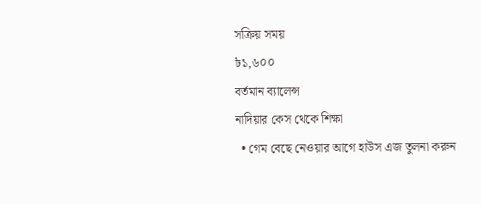সক্রিয় সময়
৳১,৬০০
বর্তমান ব্যালেন্স
নাদিয়ার কেস থেকে শিক্ষা
  • গেম বেছে নেওয়ার আগে হাউস এজ তুলনা করুন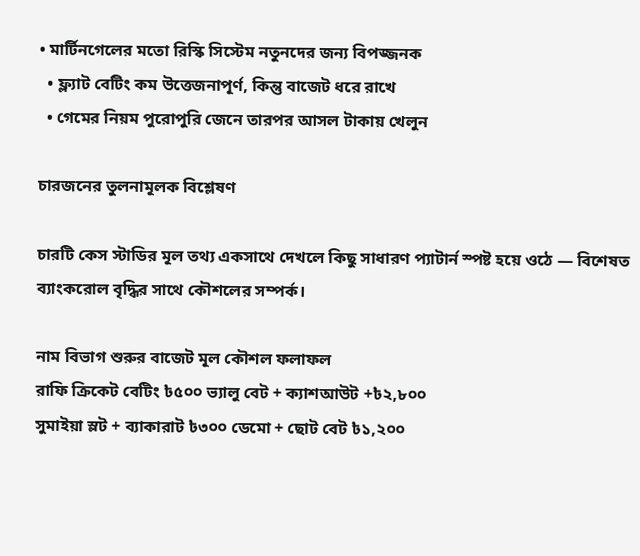• মার্টিনগেলের মতো রিস্কি সিস্টেম নতুনদের জন্য বিপজ্জনক
  • ফ্ল্যাট বেটিং কম উত্তেজনাপূর্ণ, কিন্তু বাজেট ধরে রাখে
  • গেমের নিয়ম পুরোপুরি জেনে তারপর আসল টাকায় খেলুন

চারজনের তুলনামূলক বিশ্লেষণ

চারটি কেস স্টাডির মূল তথ্য একসাথে দেখলে কিছু সাধারণ প্যাটার্ন স্পষ্ট হয়ে ওঠে — বিশেষত ব্যাংকরোল বৃদ্ধির সাথে কৌশলের সম্পর্ক।

নাম বিভাগ শুরুর বাজেট মূল কৌশল ফলাফল
রাফি ক্রিকেট বেটিং ৳৫০০ ভ্যালু বেট + ক্যাশআউট +৳২,৮০০
সুমাইয়া স্লট + ব্যাকারাট ৳৩০০ ডেমো + ছোট বেট ৳১,২০০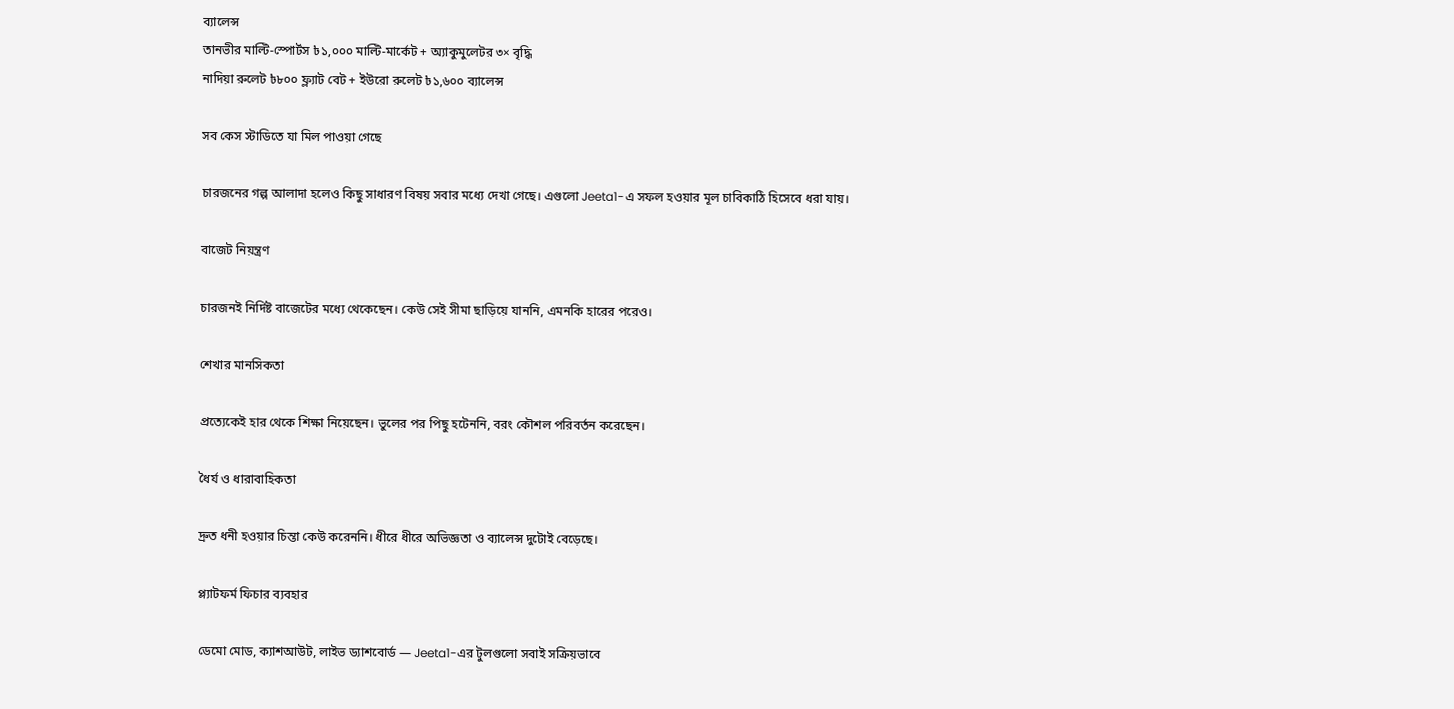ব্যালেন্স
তানভীর মাল্টি-স্পোর্টস ৳১,০০০ মাল্টি-মার্কেট + অ্যাকুমুলেটর ৩× বৃদ্ধি
নাদিয়া রুলেট ৳৮০০ ফ্ল্যাট বেট + ইউরো রুলেট ৳১,৬০০ ব্যালেন্স

সব কেস স্টাডিতে যা মিল পাওয়া গেছে

চারজনের গল্প আলাদা হলেও কিছু সাধারণ বিষয় সবার মধ্যে দেখা গেছে। এগুলো Jeeta1-এ সফল হওয়ার মূল চাবিকাঠি হিসেবে ধরা যায়।

বাজেট নিয়ন্ত্রণ

চারজনই নির্দিষ্ট বাজেটের মধ্যে থেকেছেন। কেউ সেই সীমা ছাড়িয়ে যাননি, এমনকি হারের পরেও।

শেখার মানসিকতা

প্রত্যেকেই হার থেকে শিক্ষা নিয়েছেন। ভুলের পর পিছু হটেননি, বরং কৌশল পরিবর্তন করেছেন।

ধৈর্য ও ধারাবাহিকতা

দ্রুত ধনী হওয়ার চিন্তা কেউ করেননি। ধীরে ধীরে অভিজ্ঞতা ও ব্যালেন্স দুটোই বেড়েছে।

প্ল্যাটফর্ম ফিচার ব্যবহার

ডেমো মোড, ক্যাশআউট, লাইভ ড্যাশবোর্ড — Jeeta1-এর টুলগুলো সবাই সক্রিয়ভাবে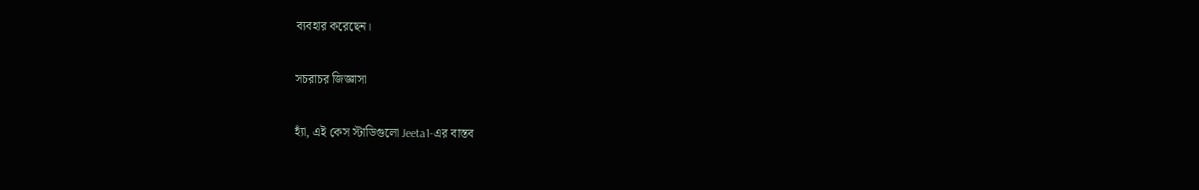ব্যবহার করেছেন।

সচরাচর জিজ্ঞাসা

হ্যাঁ, এই কেস স্টাডিগুলো Jeeta1-এর বাস্তব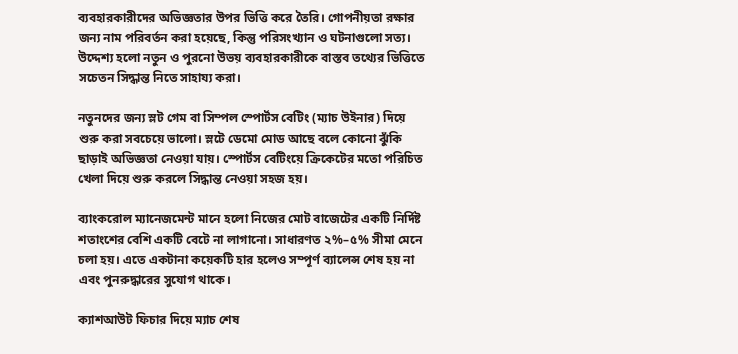ব্যবহারকারীদের অভিজ্ঞতার উপর ভিত্তি করে তৈরি। গোপনীয়তা রক্ষার জন্য নাম পরিবর্তন করা হয়েছে, কিন্তু পরিসংখ্যান ও ঘটনাগুলো সত্য। উদ্দেশ্য হলো নতুন ও পুরনো উভয় ব্যবহারকারীকে বাস্তব তথ্যের ভিত্তিতে সচেতন সিদ্ধান্ত নিতে সাহায্য করা।

নতুনদের জন্য স্লট গেম বা সিম্পল স্পোর্টস বেটিং (ম্যাচ উইনার) দিয়ে শুরু করা সবচেয়ে ভালো। স্লটে ডেমো মোড আছে বলে কোনো ঝুঁকি ছাড়াই অভিজ্ঞতা নেওয়া যায়। স্পোর্টস বেটিংয়ে ক্রিকেটের মতো পরিচিত খেলা দিয়ে শুরু করলে সিদ্ধান্ত নেওয়া সহজ হয়।

ব্যাংকরোল ম্যানেজমেন্ট মানে হলো নিজের মোট বাজেটের একটি নির্দিষ্ট শতাংশের বেশি একটি বেটে না লাগানো। সাধারণত ২%–৫% সীমা মেনে চলা হয়। এতে একটানা কয়েকটি হার হলেও সম্পূর্ণ ব্যালেন্স শেষ হয় না এবং পুনরুদ্ধারের সুযোগ থাকে।

ক্যাশআউট ফিচার দিয়ে ম্যাচ শেষ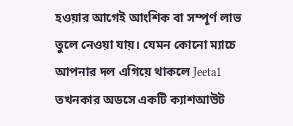হওয়ার আগেই আংশিক বা সম্পূর্ণ লাভ তুলে নেওয়া যায়। যেমন কোনো ম্যাচে আপনার দল এগিয়ে থাকলে Jeeta1 তখনকার অডসে একটি ক্যাশআউট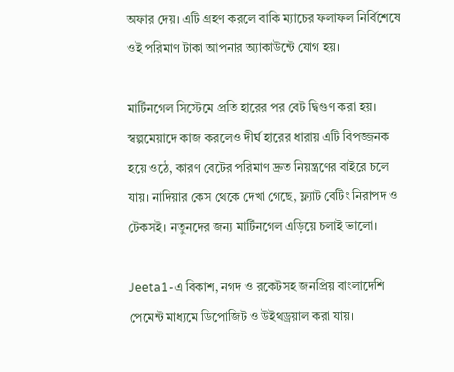অফার দেয়। এটি গ্রহণ করলে বাকি ম্যাচের ফলাফল নির্বিশেষে ওই পরিমাণ টাকা আপনার অ্যাকাউন্টে যোগ হয়।

মার্টিনগেল সিস্টেমে প্রতি হারের পর বেট দ্বিগুণ করা হয়। স্বল্পমেয়াদে কাজ করলেও দীর্ঘ হারের ধারায় এটি বিপজ্জনক হয়ে ওঠে, কারণ বেটের পরিমাণ দ্রুত নিয়ন্ত্রণের বাইরে চলে যায়। নাদিয়ার কেস থেকে দেখা গেছে, ফ্ল্যাট বেটিং নিরাপদ ও টেকসই। নতুনদের জন্য মার্টিনগেল এড়িয়ে চলাই ভালো।

Jeeta1-এ বিকাশ, নগদ ও রকেটসহ জনপ্রিয় বাংলাদেশি পেমেন্ট মাধ্যমে ডিপোজিট ও উইথড্রয়াল করা যায়।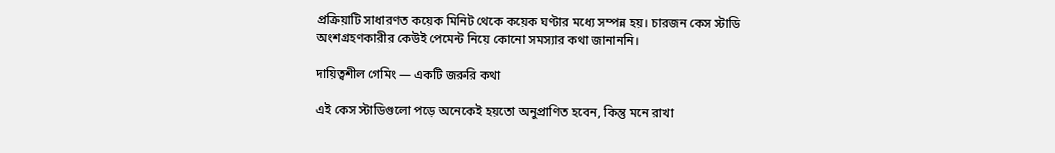প্রক্রিয়াটি সাধারণত কয়েক মিনিট থেকে কয়েক ঘণ্টার মধ্যে সম্পন্ন হয়। চারজন কেস স্টাডি অংশগ্রহণকারীর কেউই পেমেন্ট নিয়ে কোনো সমস্যার কথা জানাননি।

দায়িত্বশীল গেমিং — একটি জরুরি কথা

এই কেস স্টাডিগুলো পড়ে অনেকেই হয়তো অনুপ্রাণিত হবেন, কিন্তু মনে রাখা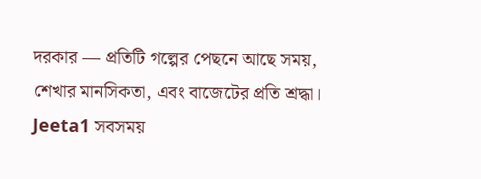দরকার — প্রতিটি গল্পের পেছনে আছে সময়, শেখার মানসিকতা, এবং বাজেটের প্রতি শ্রদ্ধা। Jeeta1 সবসময়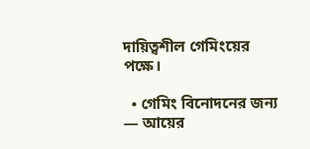দায়িত্বশীল গেমিংয়ের পক্ষে।

  • গেমিং বিনোদনের জন্য — আয়ের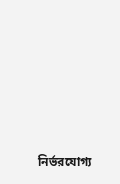নির্ভরযোগ্য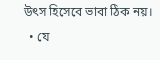উৎস হিসেবে ভাবা ঠিক নয়।
  • যে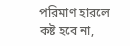পরিমাণ হারলে কষ্ট হবে না,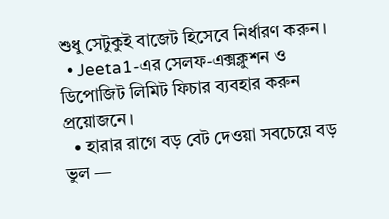শুধু সেটুকুই বাজেট হিসেবে নির্ধারণ করুন।
  • Jeeta1-এর সেলফ-এক্সক্লুশন ও ডিপোজিট লিমিট ফিচার ব্যবহার করুন প্রয়োজনে।
  • হারার রাগে বড় বেট দেওয়া সবচেয়ে বড় ভুল —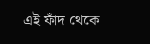এই ফাঁদ থেকে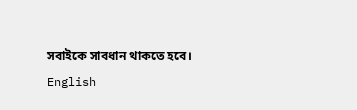সবাইকে সাবধান থাকতে হবে।
English